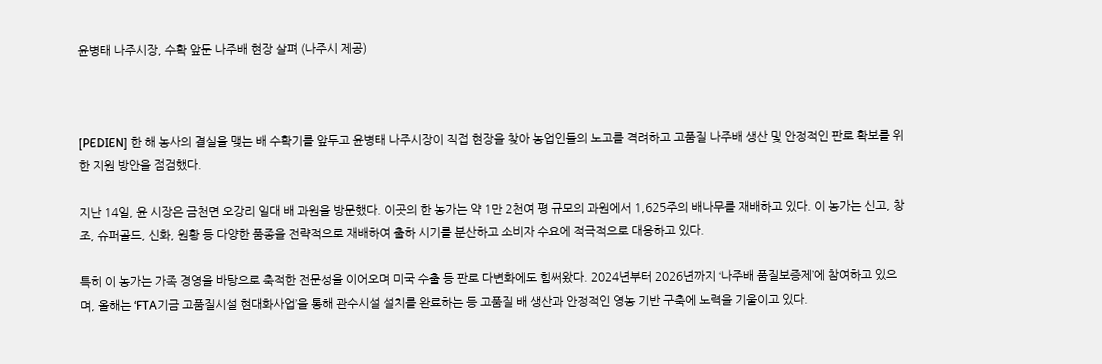윤병태 나주시장, 수확 앞둔 나주배 현장 살펴 (나주시 제공)



[PEDIEN] 한 해 농사의 결실을 맺는 배 수확기를 앞두고 윤병태 나주시장이 직접 현장을 찾아 농업인들의 노고를 격려하고 고품질 나주배 생산 및 안정적인 판로 확보를 위한 지원 방안을 점검했다.

지난 14일, 윤 시장은 금천면 오강리 일대 배 과원을 방문했다. 이곳의 한 농가는 약 1만 2천여 평 규모의 과원에서 1,625주의 배나무를 재배하고 있다. 이 농가는 신고, 창조, 슈퍼골드, 신화, 원황 등 다양한 품종을 전략적으로 재배하여 출하 시기를 분산하고 소비자 수요에 적극적으로 대응하고 있다.

특히 이 농가는 가족 경영을 바탕으로 축적한 전문성을 이어오며 미국 수출 등 판로 다변화에도 힘써왔다. 2024년부터 2026년까지 ‘나주배 품질보증제’에 참여하고 있으며, 올해는 ‘FTA기금 고품질시설 현대화사업’을 통해 관수시설 설치를 완료하는 등 고품질 배 생산과 안정적인 영농 기반 구축에 노력을 기울이고 있다.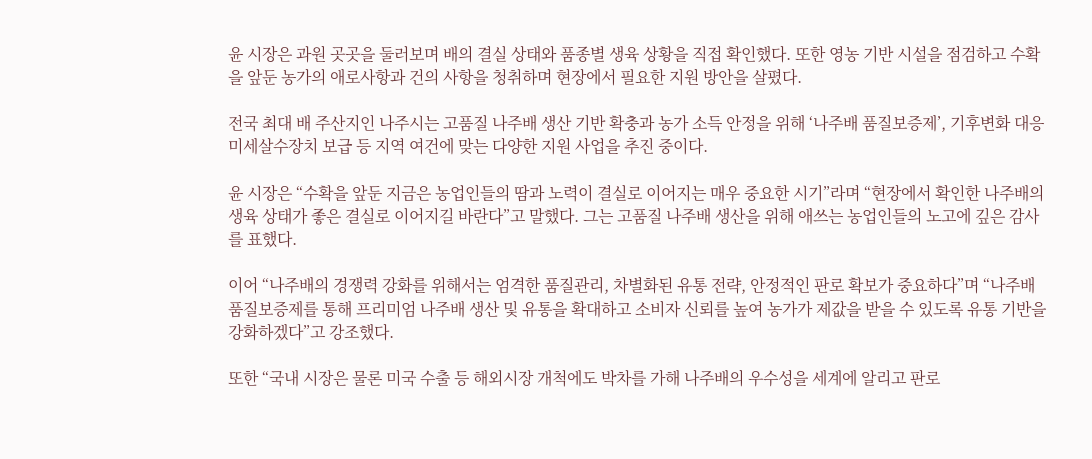윤 시장은 과원 곳곳을 둘러보며 배의 결실 상태와 품종별 생육 상황을 직접 확인했다. 또한 영농 기반 시설을 점검하고 수확을 앞둔 농가의 애로사항과 건의 사항을 청취하며 현장에서 필요한 지원 방안을 살폈다.

전국 최대 배 주산지인 나주시는 고품질 나주배 생산 기반 확충과 농가 소득 안정을 위해 ‘나주배 품질보증제’, 기후변화 대응 미세살수장치 보급 등 지역 여건에 맞는 다양한 지원 사업을 추진 중이다.

윤 시장은 “수확을 앞둔 지금은 농업인들의 땀과 노력이 결실로 이어지는 매우 중요한 시기”라며 “현장에서 확인한 나주배의 생육 상태가 좋은 결실로 이어지길 바란다”고 말했다. 그는 고품질 나주배 생산을 위해 애쓰는 농업인들의 노고에 깊은 감사를 표했다.

이어 “나주배의 경쟁력 강화를 위해서는 엄격한 품질관리, 차별화된 유통 전략, 안정적인 판로 확보가 중요하다”며 “나주배 품질보증제를 통해 프리미엄 나주배 생산 및 유통을 확대하고 소비자 신뢰를 높여 농가가 제값을 받을 수 있도록 유통 기반을 강화하겠다”고 강조했다.

또한 “국내 시장은 물론 미국 수출 등 해외시장 개척에도 박차를 가해 나주배의 우수성을 세계에 알리고 판로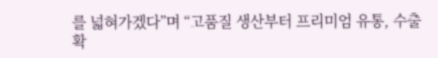를 넓혀가겠다”며 “고품질 생산부터 프리미엄 유통, 수출 확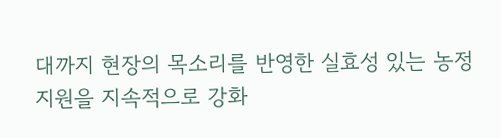대까지 현장의 목소리를 반영한 실효성 있는 농정 지원을 지속적으로 강화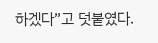하겠다”고 덧붙였다.